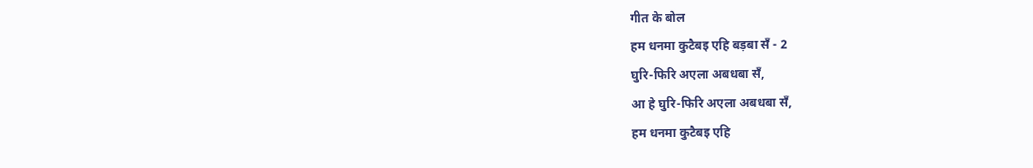गीत के बोल
हम धनमा कुटैबइ एहि बड़बा सँ - 2
घुरि-फिरि अएला अबधबा सँ,
आ हे घुरि-फिरि अएला अबधबा सँ,
हम धनमा कुटैबइ एहि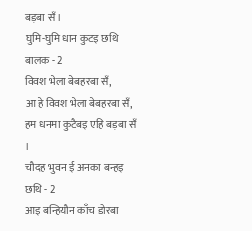बड़बा सँ ।
घुमि-घुमि धान कुटइ छथि बालक - 2
विवश भेला बेबहरबा सँ,
आ हे विवश भेला बेबहरबा सँ,
हम धनमा कुटैबइ एहि बड़बा सँ ।
चौदह भुवन ई अनका बन्हइ छथि - 2
आइ बन्हियौन काँच डोरबा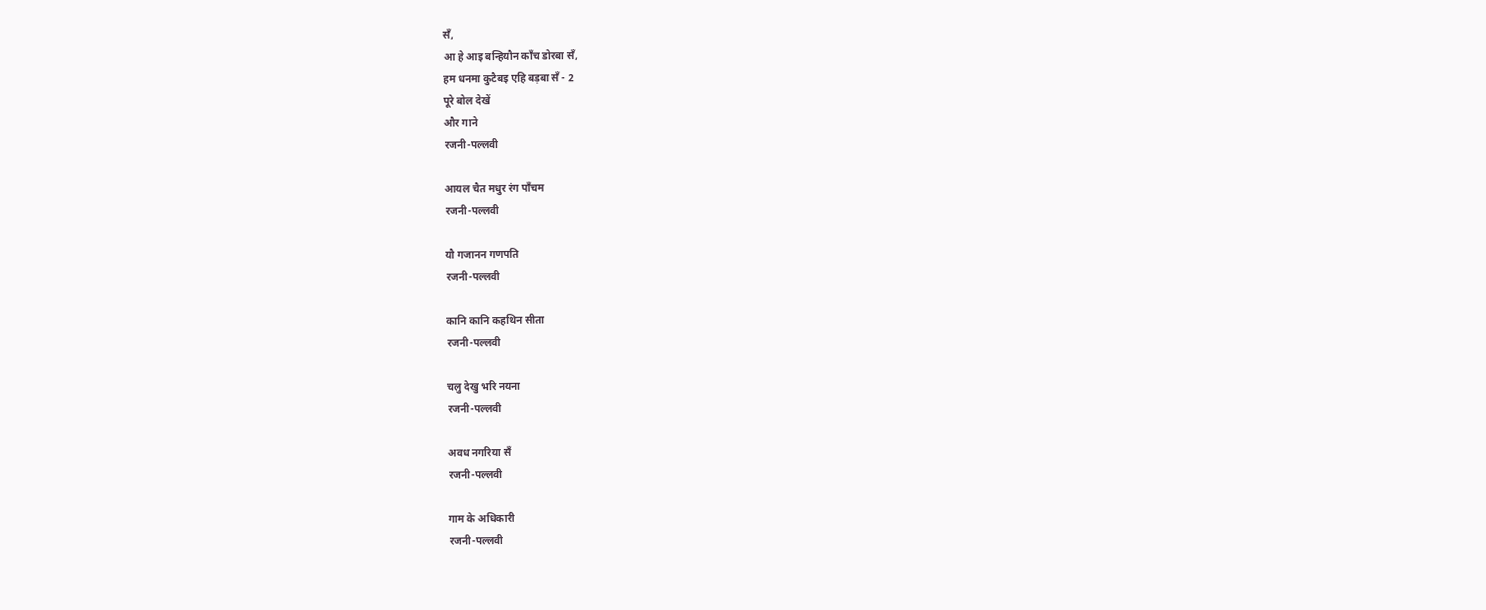सँ,
आ हे आइ बन्हियौन काँच डोरबा सँ,
हम धनमा कुटैबइ एहि बड़बा सँ - 2
पूरे बोल देखें
और गाने
रजनी-पल्लवी

आयल चैत मधुर रंग पाँचम
रजनी-पल्लवी

यौ गजानन गणपति
रजनी-पल्लवी

कानि कानि कहथिन सीता
रजनी-पल्लवी

चलु देखु भरि नयना
रजनी-पल्लवी

अवध नगरिया सँ
रजनी-पल्लवी

गाम के अधिकारी
रजनी-पल्लवी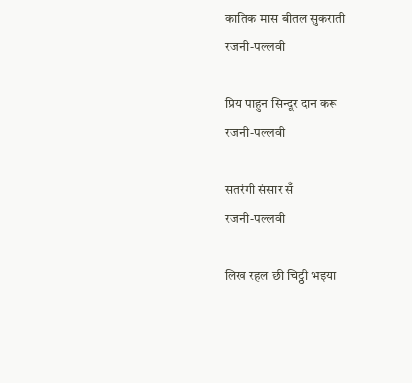कातिक मास बीतल सुकराती
रजनी-पल्लवी

प्रिय पाहुन सिन्दूर दान करू
रजनी-पल्लवी

सतरंगी संसार सँ
रजनी-पल्लवी

लिख रहल छी चिट्ठी भइया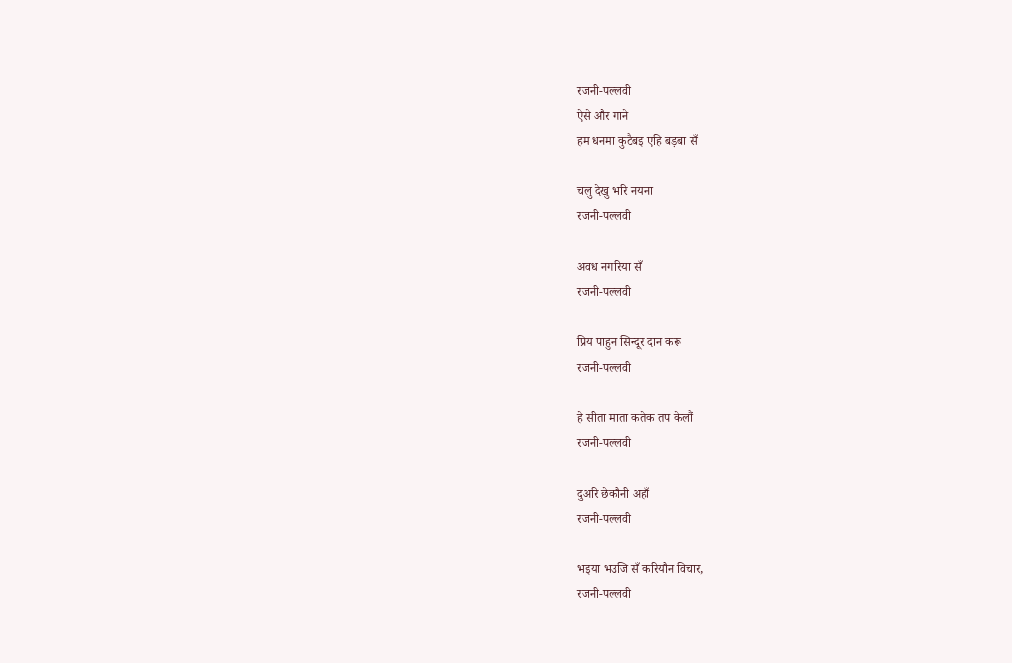रजनी-पल्लवी
ऐसे और गाने
हम धनमा कुटैबइ एहि बड़बा सँ

चलु देखु भरि नयना
रजनी-पल्लवी

अवध नगरिया सँ
रजनी-पल्लवी

प्रिय पाहुन सिन्दूर दान करू
रजनी-पल्लवी

हे सीता माता कतेक तप केलौं
रजनी-पल्लवी

दुअरि छेकौनी अहाँ
रजनी-पल्लवी

भइया भउजि सँ करियौन विचार,
रजनी-पल्लवी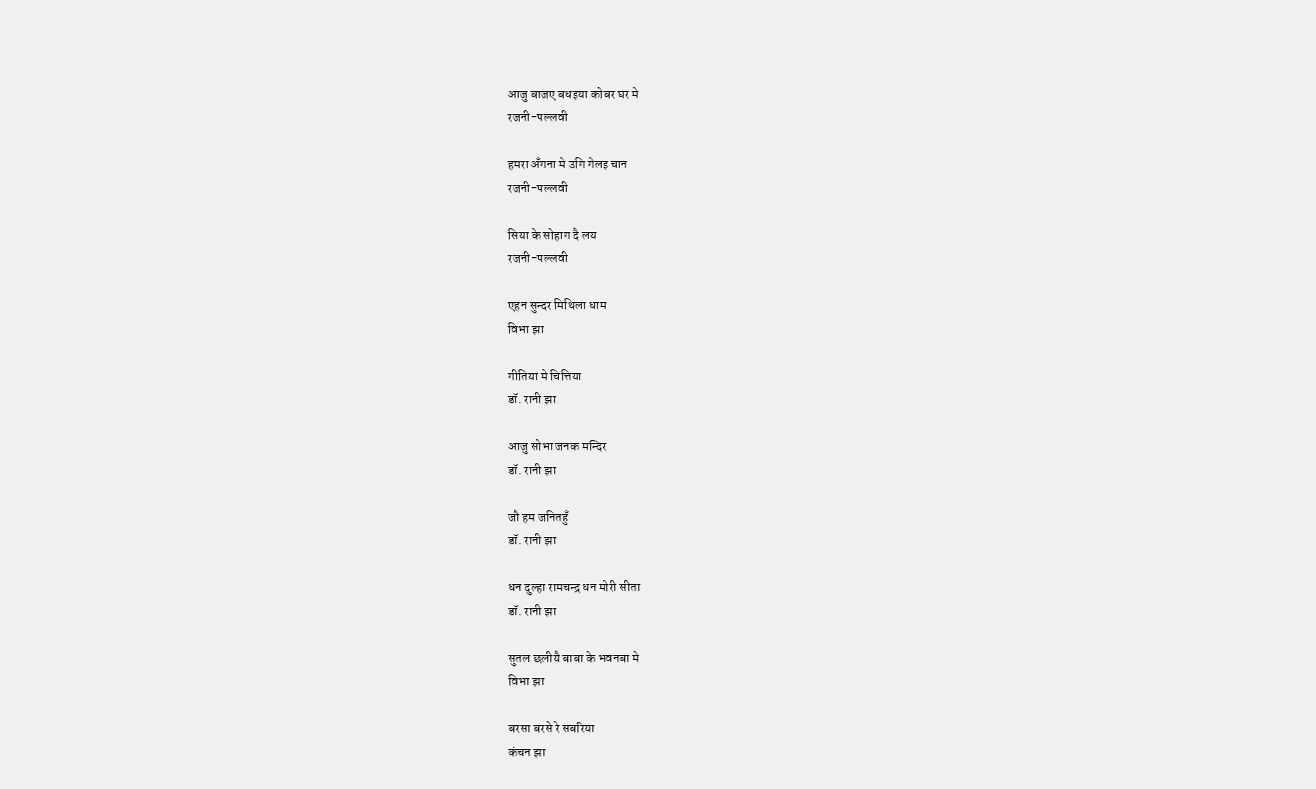आजु बाजए बधइया कोबर घर मे
रजनी-पल्लवी

हमरा अँगना मे उगि गेलइ चान
रजनी-पल्लवी

सिया के सोहाग दै लय
रजनी-पल्लवी

एहन सुन्दर मिथिला धाम
विभा झा

गीतिया मे चित्तिया
डॉ. रानी झा

आजु सोभा जनक मन्दिर
डॉ. रानी झा

जौ हम जनितहुँ
डॉ. रानी झा

धन दुल्हा रामचन्द्र धन मोरी सीता
डॉ. रानी झा

सुतल छलीयै बाबा के भवनबा मे
विभा झा

बरसा बरसे रे सबरिया
कंचन झा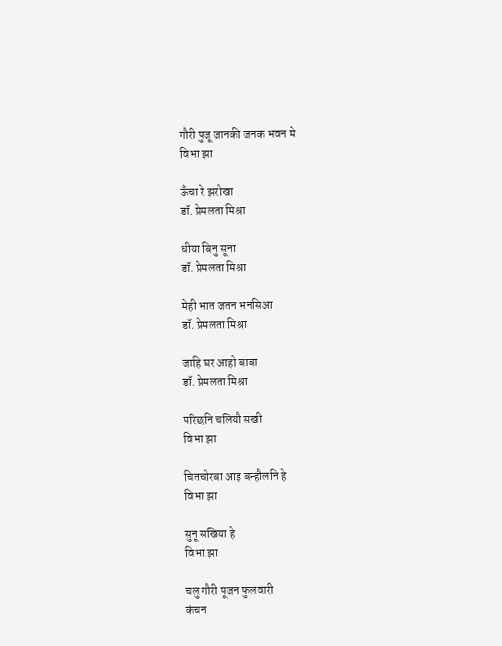गौरी पुजू जानकी जनक भवन मे
विभा झा

ऊँचा रे झरोखा
डॉ. प्रेमलता मिश्रा

धीया बिनु सूना
डॉ. प्रेमलता मिश्रा

मेही भात जतन भनसिआ
डॉ. प्रेमलता मिश्रा

जाहि घर आहो बाबा
डॉ. प्रेमलता मिश्रा

परिछनि चलियौ सखी
विभा झा

चितचोरबा आइ बन्हौलनि हे
विभा झा

सुनू सखिया हे
विभा झा

चलु गौरी पूजन फुलवारी
कंचन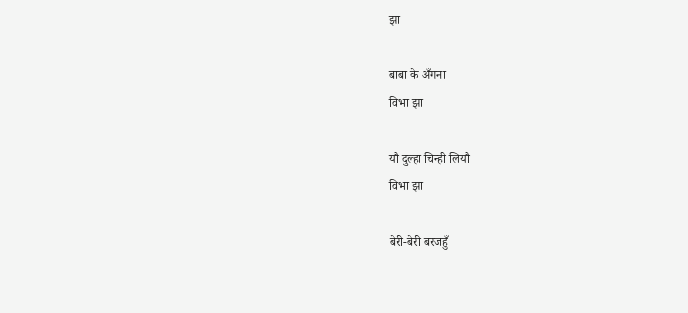झा

बाबा के अँगना
विभा झा

यौ दुल्हा चिन्ही लियौ
विभा झा

बेरी-बेरी बरजहुँ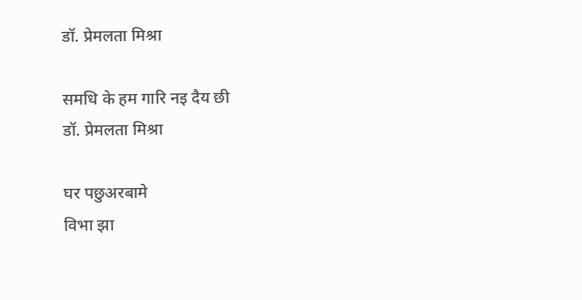डॉ. प्रेमलता मिश्रा

समधि के हम गारि नइ दैय छी
डॉ. प्रेमलता मिश्रा

घर पछुअरबामे
विभा झा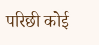परिछी कोई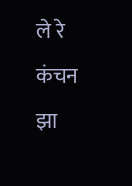ले रे
कंचन झा